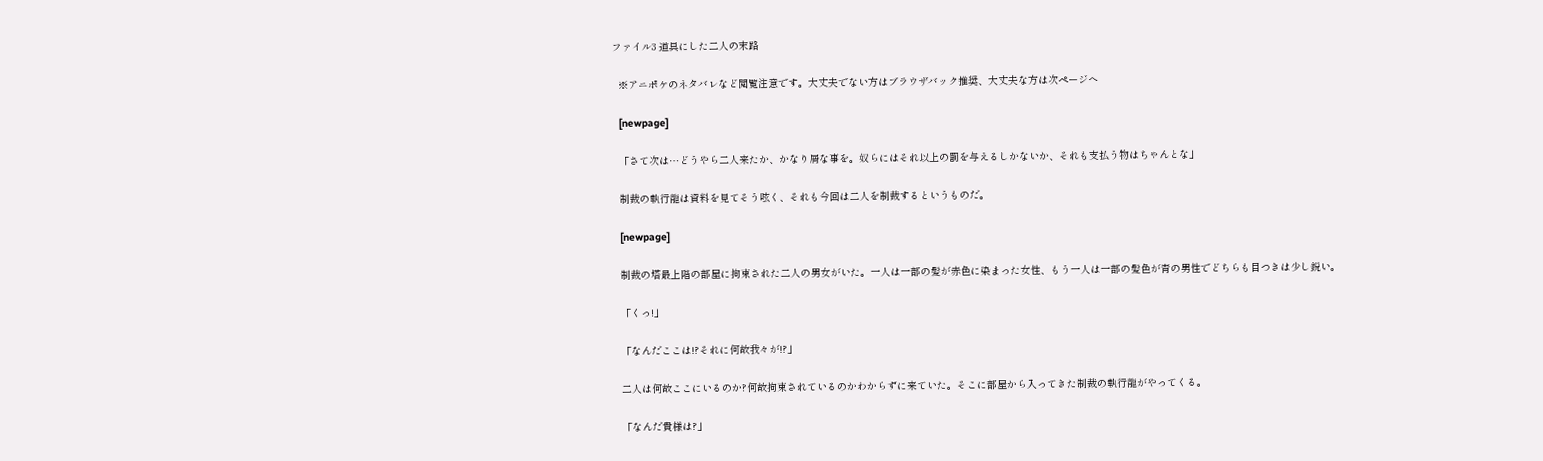ファイル3 道具にした二人の末路

  ※アニポケのネタバレなど閲覧注意です。大丈夫でない方はブラウザバック推奨、大丈夫な方は次ページへ

  [newpage]

  「さて次は…どうやら二人来たか、かなり屑な事を。奴らにはそれ以上の罰を与えるしかないか、それも支払う物はちゃんとな」

  制裁の執行龍は資料を見てそう呟く、それも今回は二人を制裁するというものだ。

  [newpage]

  制裁の塔最上階の部屋に拘束された二人の男女がいた。一人は一部の髪が赤色に染まった女性、もう一人は一部の髪色が青の男性でどちらも目つきは少し鋭い。

  「くっ!」

  「なんだここは!?それに何故我々が!?」

  二人は何故ここにいるのか?何故拘束されているのかわからずに来ていた。そこに部屋から入ってきた制裁の執行龍がやってくる。

  「なんだ貴様は?」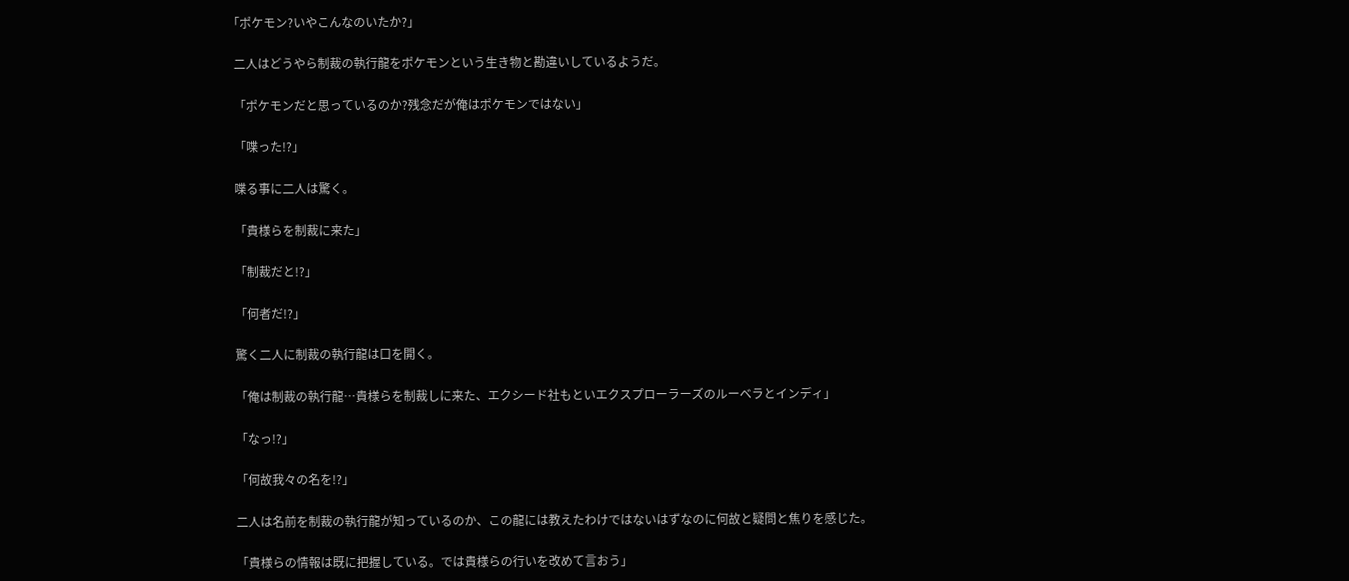「ポケモン?いやこんなのいたか?」

  二人はどうやら制裁の執行龍をポケモンという生き物と勘違いしているようだ。

  「ポケモンだと思っているのか?残念だが俺はポケモンではない」

  「喋った!?」

  喋る事に二人は驚く。

  「貴様らを制裁に来た」

  「制裁だと!?」

  「何者だ!?」

  驚く二人に制裁の執行龍は口を開く。

  「俺は制裁の執行龍…貴様らを制裁しに来た、エクシード社もといエクスプローラーズのルーベラとインディ」

  「なっ!?」

  「何故我々の名を!?」

  二人は名前を制裁の執行龍が知っているのか、この龍には教えたわけではないはずなのに何故と疑問と焦りを感じた。

  「貴様らの情報は既に把握している。では貴様らの行いを改めて言おう」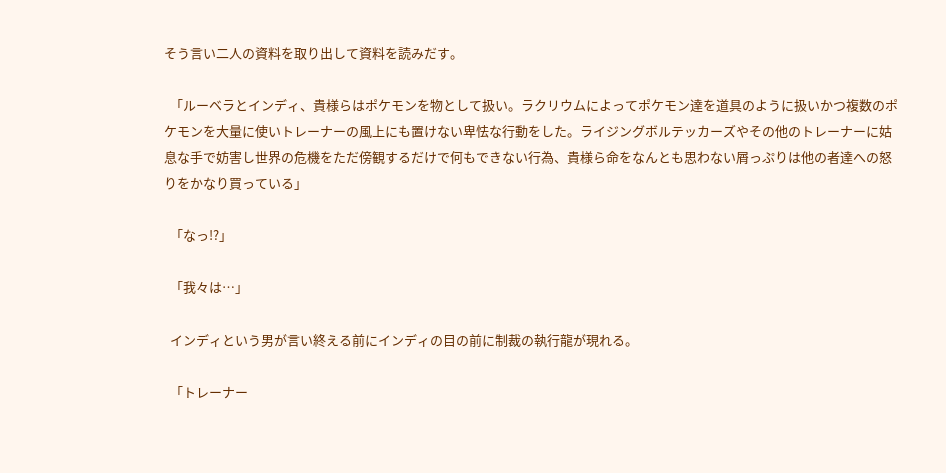そう言い二人の資料を取り出して資料を読みだす。

  「ルーベラとインディ、貴様らはポケモンを物として扱い。ラクリウムによってポケモン達を道具のように扱いかつ複数のポケモンを大量に使いトレーナーの風上にも置けない卑怯な行動をした。ライジングボルテッカーズやその他のトレーナーに姑息な手で妨害し世界の危機をただ傍観するだけで何もできない行為、貴様ら命をなんとも思わない屑っぷりは他の者達への怒りをかなり買っている」

  「なっ!?」

  「我々は…」

  インディという男が言い終える前にインディの目の前に制裁の執行龍が現れる。

  「トレーナー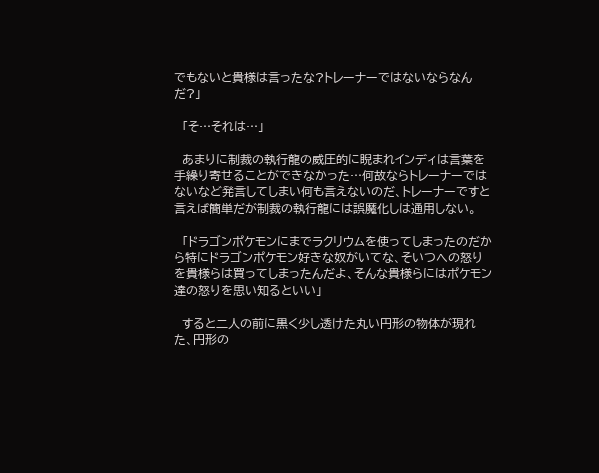でもないと貴様は言ったな?トレーナーではないならなんだ?」

  「そ…それは…」

  あまりに制裁の執行龍の威圧的に睨まれインディは言葉を手繰り寄せることができなかった…何故ならトレーナーではないなど発言してしまい何も言えないのだ、トレーナーですと言えば簡単だが制裁の執行龍には誤魔化しは通用しない。

  「ドラゴンポケモンにまでラクリウムを使ってしまったのだから特にドラゴンポケモン好きな奴がいてな、そいつへの怒りを貴様らは買ってしまったんだよ、そんな貴様らにはポケモン達の怒りを思い知るといい」

  すると二人の前に黒く少し透けた丸い円形の物体が現れた、円形の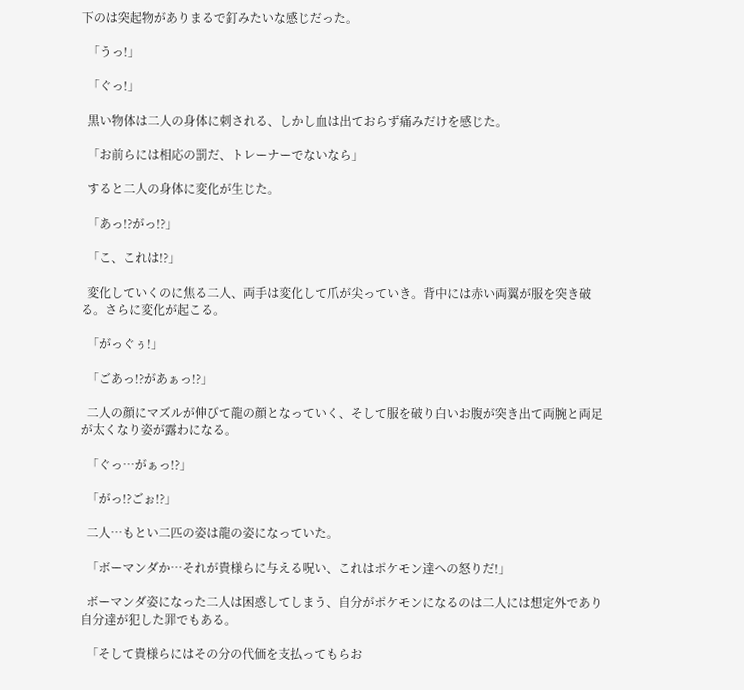下のは突起物がありまるで釘みたいな感じだった。

  「うっ!」

  「ぐっ!」

  黒い物体は二人の身体に刺される、しかし血は出ておらず痛みだけを感じた。

  「お前らには相応の罰だ、トレーナーでないなら」

  すると二人の身体に変化が生じた。

  「あっ!?がっ!?」

  「こ、これは!?」

  変化していくのに焦る二人、両手は変化して爪が尖っていき。背中には赤い両翼が服を突き破る。さらに変化が起こる。

  「がっぐぅ!」

  「ごあっ!?があぁっ!?」

  二人の顔にマズルが伸びて龍の顔となっていく、そして服を破り白いお腹が突き出て両腕と両足が太くなり姿が露わになる。

  「ぐっ…がぁっ!?」

  「がっ!?ごぉ!?」

  二人…もとい二匹の姿は龍の姿になっていた。

  「ボーマンダか…それが貴様らに与える呪い、これはポケモン達への怒りだ!」

  ボーマンダ姿になった二人は困惑してしまう、自分がポケモンになるのは二人には想定外であり自分達が犯した罪でもある。

  「そして貴様らにはその分の代価を支払ってもらお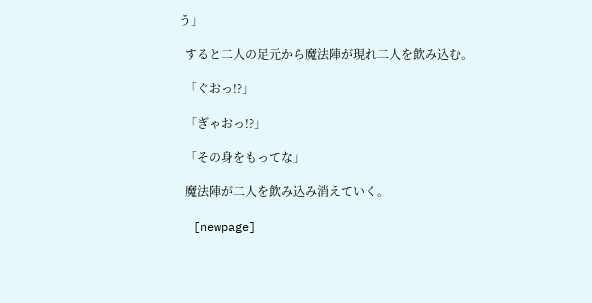う」

  すると二人の足元から魔法陣が現れ二人を飲み込む。

  「ぐおっ!?」

  「ぎゃおっ!?」

  「その身をもってな」

  魔法陣が二人を飲み込み消えていく。

  [newpage]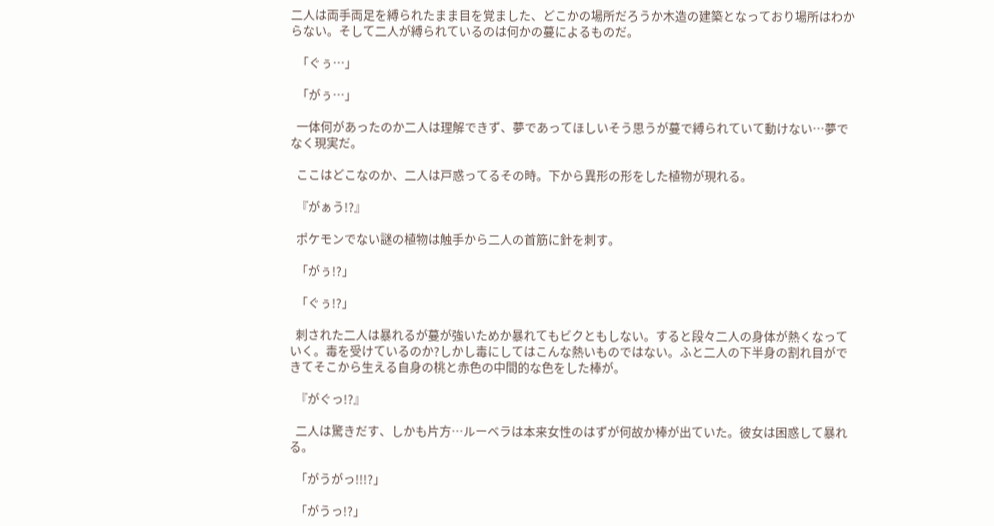二人は両手両足を縛られたまま目を覚ました、どこかの場所だろうか木造の建築となっており場所はわからない。そして二人が縛られているのは何かの蔓によるものだ。

  「ぐぅ…」

  「がぅ…」

  一体何があったのか二人は理解できず、夢であってほしいそう思うが蔓で縛られていて動けない…夢でなく現実だ。

  ここはどこなのか、二人は戸惑ってるその時。下から異形の形をした植物が現れる。

  『がぁう!?』

  ポケモンでない謎の植物は触手から二人の首筋に針を刺す。

  「がぅ!?」

  「ぐぅ!?」

  刺された二人は暴れるが蔓が強いためか暴れてもビクともしない。すると段々二人の身体が熱くなっていく。毒を受けているのか?しかし毒にしてはこんな熱いものではない。ふと二人の下半身の割れ目ができてそこから生える自身の桃と赤色の中間的な色をした棒が。

  『がぐっ!?』

  二人は驚きだす、しかも片方…ルーベラは本来女性のはずが何故か棒が出ていた。彼女は困惑して暴れる。

  「がうがっ!!!?」

  「がうっ!?」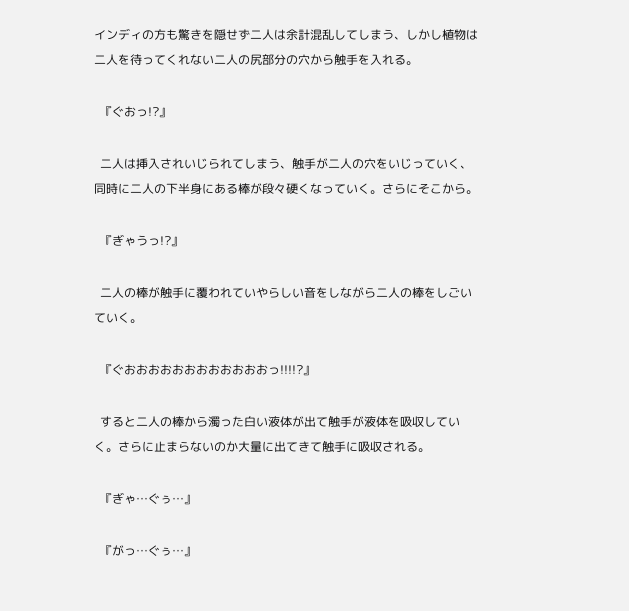インディの方も驚きを隠せず二人は余計混乱してしまう、しかし植物は二人を待ってくれない二人の尻部分の穴から触手を入れる。

  『ぐおっ!?』

  二人は挿入されいじられてしまう、触手が二人の穴をいじっていく、同時に二人の下半身にある棒が段々硬くなっていく。さらにそこから。

  『ぎゃうっ!?』

  二人の棒が触手に覆われていやらしい音をしながら二人の棒をしごいていく。

  『ぐおおおおおおおおおおおおっ!!!!?』

  すると二人の棒から濁った白い液体が出て触手が液体を吸収していく。さらに止まらないのか大量に出てきて触手に吸収される。

  『ぎゃ…ぐぅ…』

  『がっ…ぐぅ…』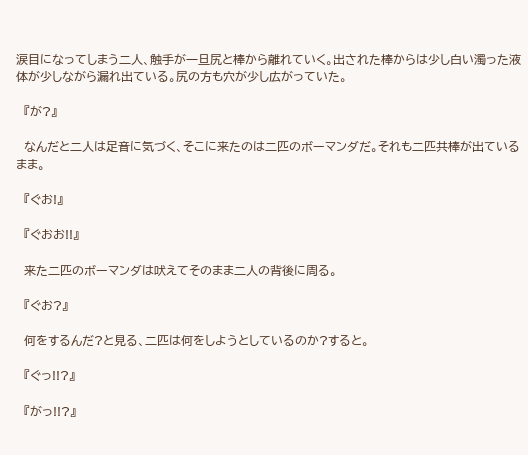涙目になってしまう二人、触手が一旦尻と棒から離れていく。出された棒からは少し白い濁った液体が少しながら漏れ出ている。尻の方も穴が少し広がっていた。

  『が?』

  なんだと二人は足音に気づく、そこに来たのは二匹のボーマンダだ。それも二匹共棒が出ているまま。

  『ぐお!』

  『ぐおお!!』

  来た二匹のボーマンダは吠えてそのまま二人の背後に周る。

  『ぐお?』

  何をするんだ?と見る、二匹は何をしようとしているのか?すると。

  『ぐっ!!?』

  『がっ!!?』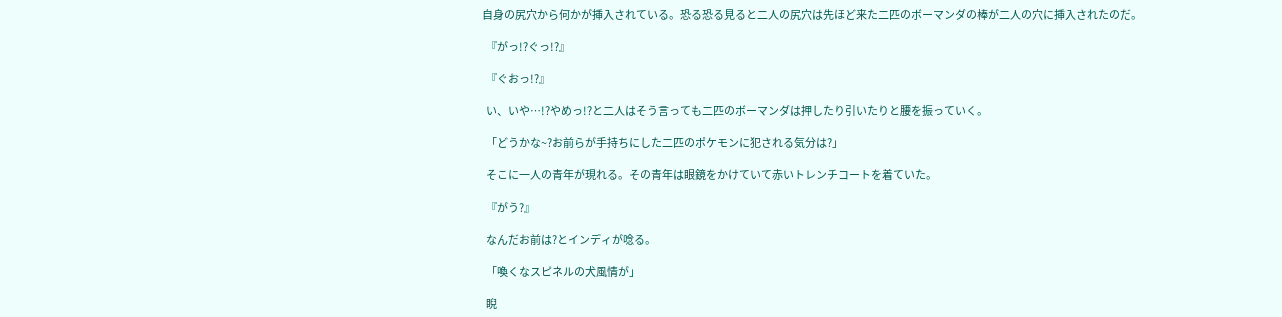自身の尻穴から何かが挿入されている。恐る恐る見ると二人の尻穴は先ほど来た二匹のボーマンダの棒が二人の穴に挿入されたのだ。

  『がっ!?ぐっ!?』

  『ぐおっ!?』

  い、いや…!?やめっ!?と二人はそう言っても二匹のボーマンダは押したり引いたりと腰を振っていく。

  「どうかな~?お前らが手持ちにした二匹のポケモンに犯される気分は?」

  そこに一人の青年が現れる。その青年は眼鏡をかけていて赤いトレンチコートを着ていた。

  『がう?』

  なんだお前は?とインディが唸る。

  「喚くなスピネルの犬風情が」

  睨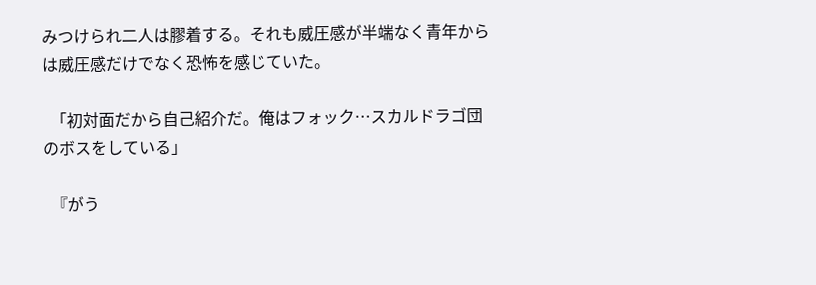みつけられ二人は膠着する。それも威圧感が半端なく青年からは威圧感だけでなく恐怖を感じていた。

  「初対面だから自己紹介だ。俺はフォック…スカルドラゴ団のボスをしている」

  『がう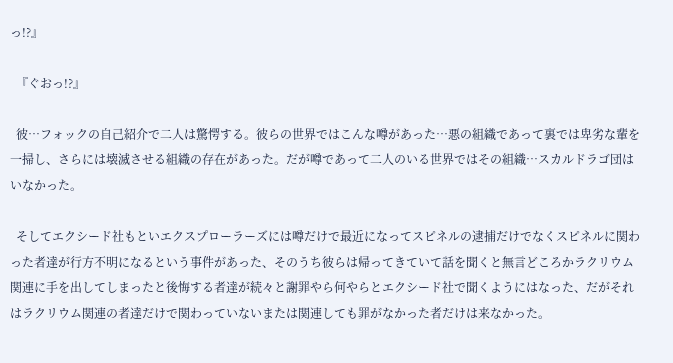っ!?』

  『ぐおっ!?』

  彼…フォックの自己紹介で二人は驚愕する。彼らの世界ではこんな噂があった…悪の組織であって裏では卑劣な輩を一掃し、さらには壊滅させる組織の存在があった。だが噂であって二人のいる世界ではその組織…スカルドラゴ団はいなかった。

  そしてエクシード社もといエクスプローラーズには噂だけで最近になってスピネルの逮捕だけでなくスピネルに関わった者達が行方不明になるという事件があった、そのうち彼らは帰ってきていて話を聞くと無言どころかラクリウム関連に手を出してしまったと後悔する者達が続々と謝罪やら何やらとエクシード社で聞くようにはなった、だがそれはラクリウム関連の者達だけで関わっていないまたは関連しても罪がなかった者だけは来なかった。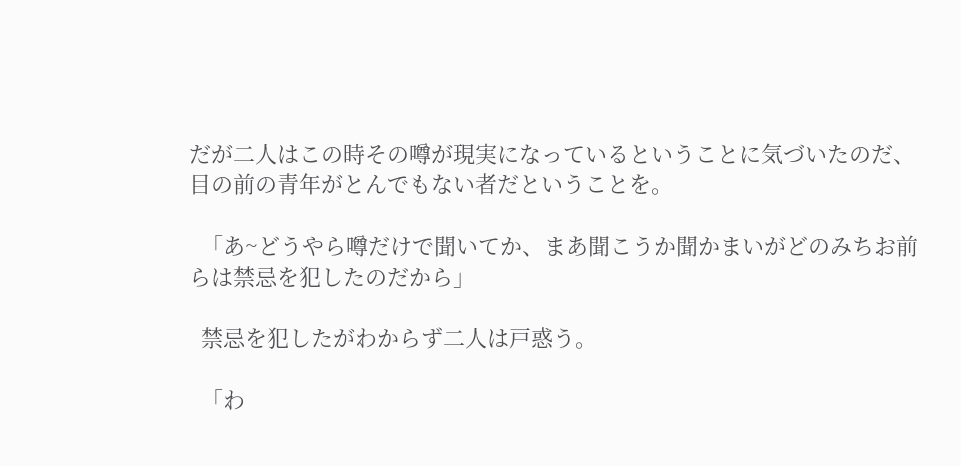だが二人はこの時その噂が現実になっているということに気づいたのだ、目の前の青年がとんでもない者だということを。

  「あ~どうやら噂だけで聞いてか、まあ聞こうか聞かまいがどのみちお前らは禁忌を犯したのだから」

  禁忌を犯したがわからず二人は戸惑う。

  「わ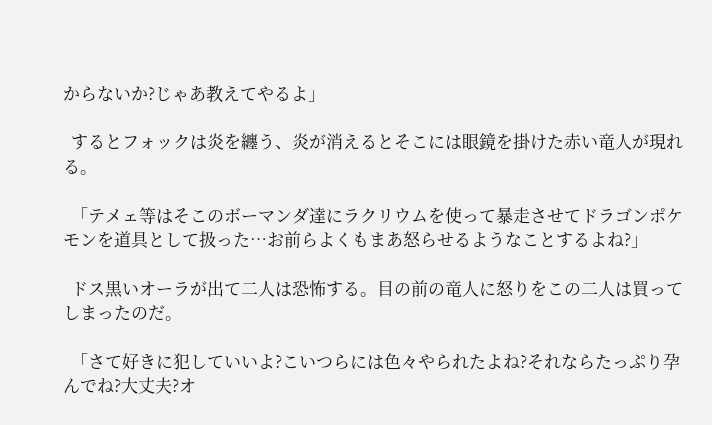からないか?じゃあ教えてやるよ」

  するとフォックは炎を纏う、炎が消えるとそこには眼鏡を掛けた赤い竜人が現れる。

  「テメェ等はそこのボーマンダ達にラクリウムを使って暴走させてドラゴンポケモンを道具として扱った…お前らよくもまあ怒らせるようなことするよね?」

  ドス黒いオーラが出て二人は恐怖する。目の前の竜人に怒りをこの二人は買ってしまったのだ。

  「さて好きに犯していいよ?こいつらには色々やられたよね?それならたっぷり孕んでね?大丈夫?オ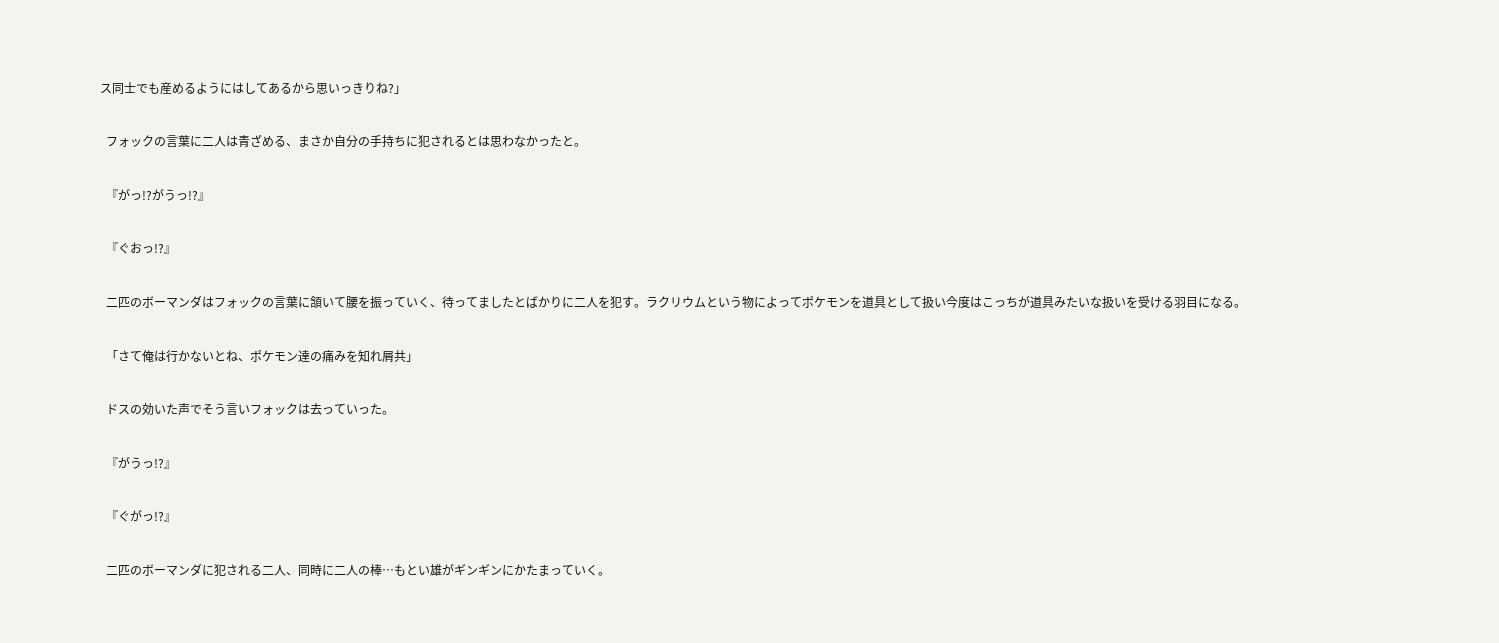ス同士でも産めるようにはしてあるから思いっきりね?」

  フォックの言葉に二人は青ざめる、まさか自分の手持ちに犯されるとは思わなかったと。

  『がっ!?がうっ!?』

  『ぐおっ!?』

  二匹のボーマンダはフォックの言葉に頷いて腰を振っていく、待ってましたとばかりに二人を犯す。ラクリウムという物によってポケモンを道具として扱い今度はこっちが道具みたいな扱いを受ける羽目になる。

  「さて俺は行かないとね、ポケモン達の痛みを知れ屑共」

  ドスの効いた声でそう言いフォックは去っていった。

  『がうっ!?』

  『ぐがっ!?』

  二匹のボーマンダに犯される二人、同時に二人の棒…もとい雄がギンギンにかたまっていく。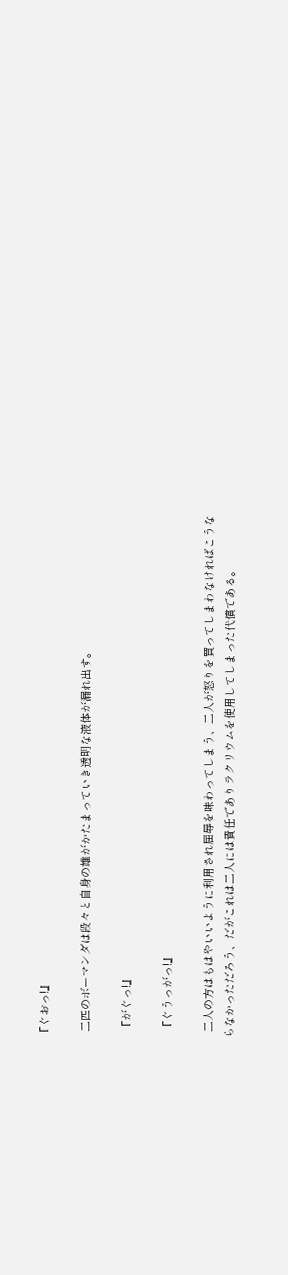『ぐおっ!』

  二匹のボーマンダは段々と自身の雄がかたまっていき透明な液体が漏れ出す。

  『がぐっ!』

  『ぐうっがっ!』

  二人の方はもはやいいように利用され屈辱を味わってしまう、二人が怒りを買ってしまわなければこうならなかっただろう、だがこれは二人には責任でありラクリウムを使用してしまった代償である。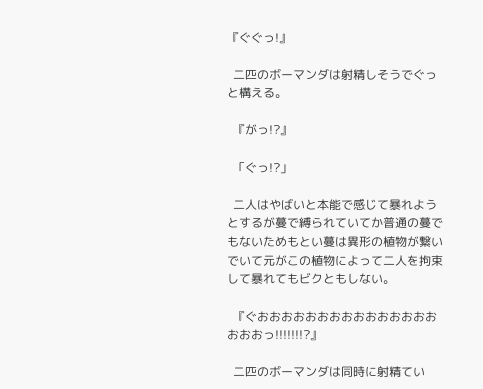『ぐぐっ!』

  二匹のボーマンダは射精しそうでぐっと構える。

  『がっ!?』

  「ぐっ!?」

  二人はやばいと本能で感じて暴れようとするが蔓で縛られていてか普通の蔓でもないためもとい蔓は異形の植物が繋いでいて元がこの植物によって二人を拘束して暴れてもビクともしない。

  『ぐおおおおおおおおおおおおおおおおおおっ!!!!!!!?』

  二匹のボーマンダは同時に射精てい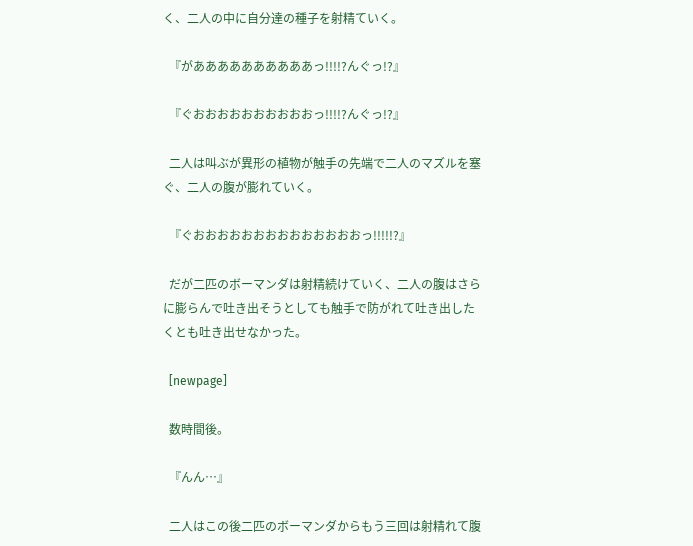く、二人の中に自分達の種子を射精ていく。

  『がああああああああああっ!!!!?んぐっ!?』

  『ぐおおおおおおおおおおっ!!!!?んぐっ!?』

  二人は叫ぶが異形の植物が触手の先端で二人のマズルを塞ぐ、二人の腹が膨れていく。

  『ぐおおおおおおおおおおおおおおっ!!!!!?』

  だが二匹のボーマンダは射精続けていく、二人の腹はさらに膨らんで吐き出そうとしても触手で防がれて吐き出したくとも吐き出せなかった。

  [newpage]

  数時間後。

  『んん…』

  二人はこの後二匹のボーマンダからもう三回は射精れて腹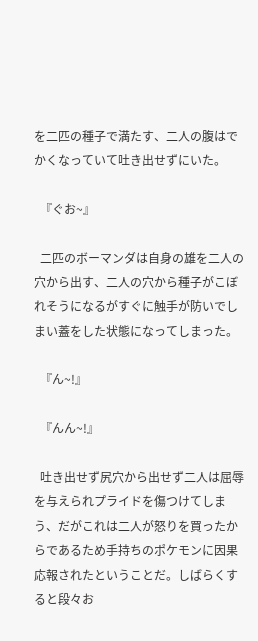を二匹の種子で満たす、二人の腹はでかくなっていて吐き出せずにいた。

  『ぐお~』

  二匹のボーマンダは自身の雄を二人の穴から出す、二人の穴から種子がこぼれそうになるがすぐに触手が防いでしまい蓋をした状態になってしまった。

  『ん~!』

  『んん~!』

  吐き出せず尻穴から出せず二人は屈辱を与えられプライドを傷つけてしまう、だがこれは二人が怒りを買ったからであるため手持ちのポケモンに因果応報されたということだ。しばらくすると段々お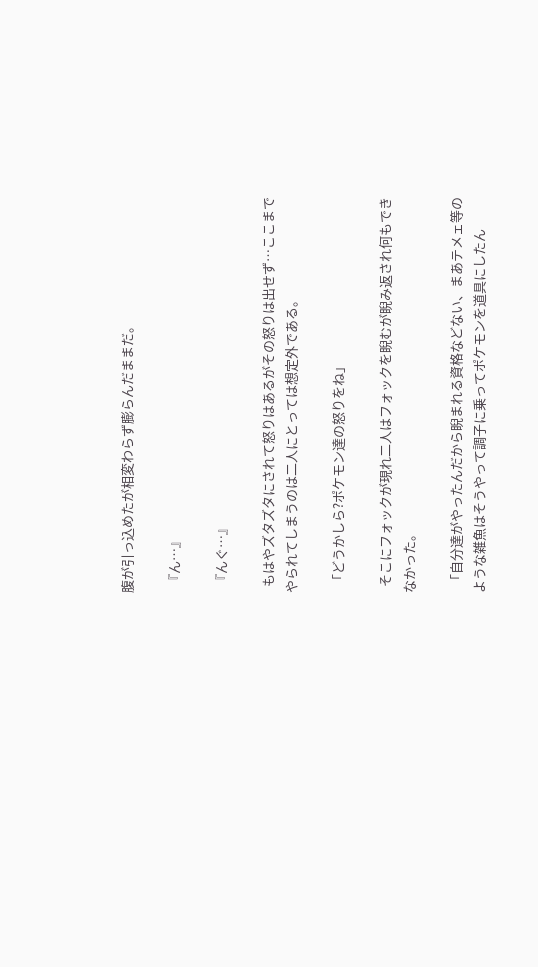腹が引っ込めたが相変わらず膨らんだままだ。

  『ん…』

  『んぐ…』

  もはやズタズタにされて怒りはあるがその怒りは出せず…ここまでやられてしまうのは二人にとっては想定外である。

  「どうかしら?ポケモン達の怒りをね」

  そこにフォックが現れ二人はフォックを睨むが睨み返され何もできなかった。

  「自分達がやったんだから睨まれる資格などない、まあテメェ等のような雑魚はそうやって調子に乗ってポケモンを道具にしたん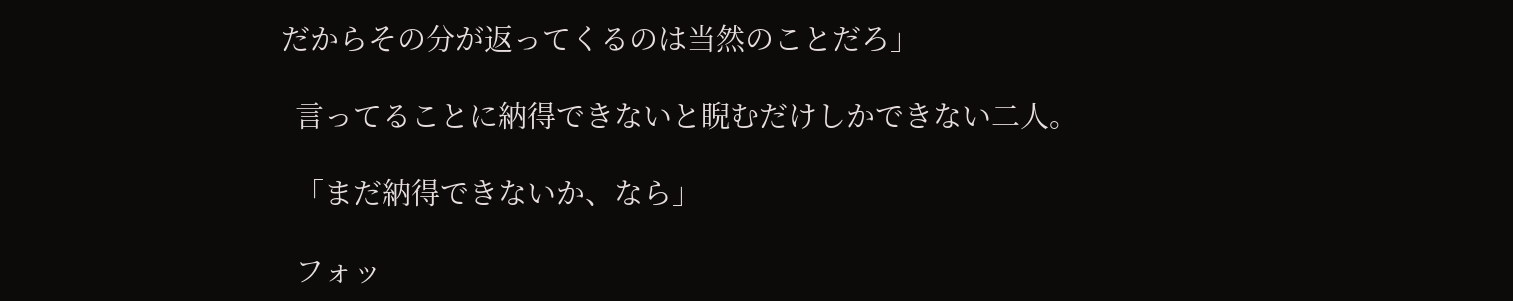だからその分が返ってくるのは当然のことだろ」

  言ってることに納得できないと睨むだけしかできない二人。

  「まだ納得できないか、なら」

  フォッ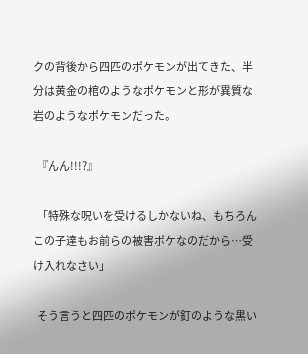クの背後から四匹のポケモンが出てきた、半分は黄金の棺のようなポケモンと形が異質な岩のようなポケモンだった。

  『んん!!!?』

  「特殊な呪いを受けるしかないね、もちろんこの子達もお前らの被害ポケなのだから…受け入れなさい」

  そう言うと四匹のポケモンが釘のような黒い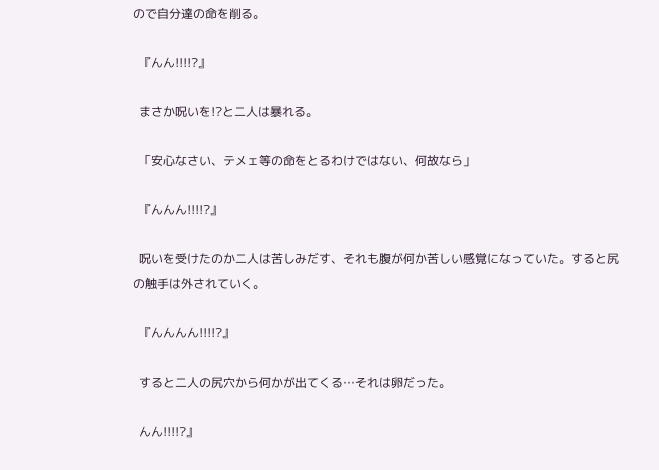ので自分達の命を削る。

  『んん!!!!?』

  まさか呪いを!?と二人は暴れる。

  「安心なさい、テメェ等の命をとるわけではない、何故なら」

  『んんん!!!!?』

  呪いを受けたのか二人は苦しみだす、それも腹が何か苦しい感覚になっていた。すると尻の触手は外されていく。

  『んんんん!!!!?』

  すると二人の尻穴から何かが出てくる…それは卵だった。

  んん!!!!?』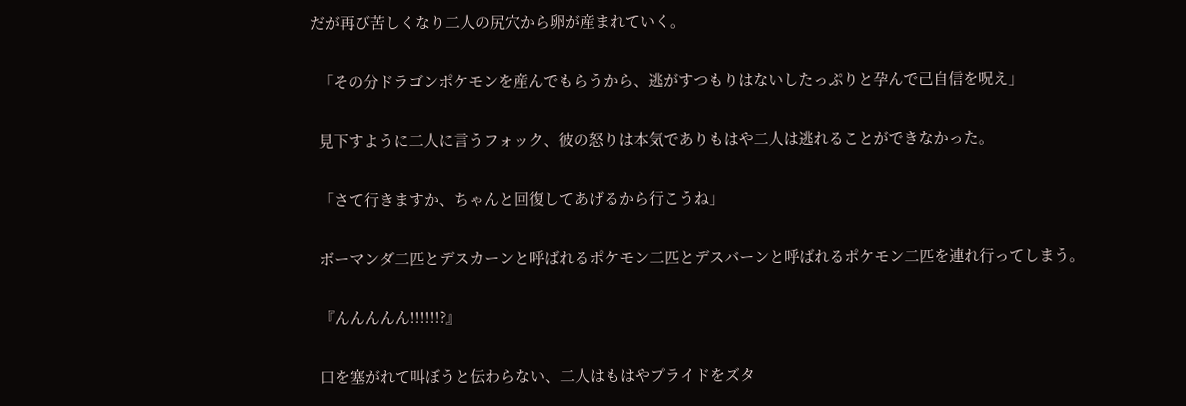だが再び苦しくなり二人の尻穴から卵が産まれていく。

  「その分ドラゴンポケモンを産んでもらうから、逃がすつもりはないしたっぷりと孕んで己自信を呪え」

  見下すように二人に言うフォック、彼の怒りは本気でありもはや二人は逃れることができなかった。

  「さて行きますか、ちゃんと回復してあげるから行こうね」

  ボーマンダ二匹とデスカーンと呼ばれるポケモン二匹とデスバーンと呼ばれるポケモン二匹を連れ行ってしまう。

  『んんんんん!!!!!!?』

  口を塞がれて叫ぼうと伝わらない、二人はもはやプライドをズタ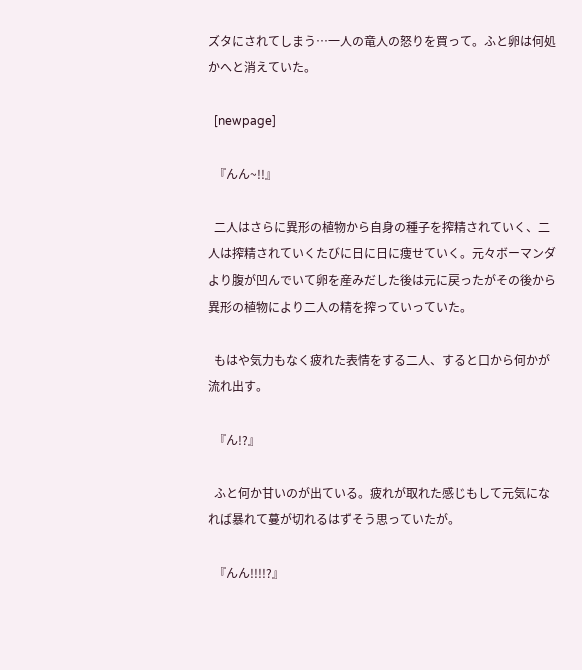ズタにされてしまう…一人の竜人の怒りを買って。ふと卵は何処かへと消えていた。

  [newpage]

  『んん~!!』

  二人はさらに異形の植物から自身の種子を搾精されていく、二人は搾精されていくたびに日に日に痩せていく。元々ボーマンダより腹が凹んでいて卵を産みだした後は元に戻ったがその後から異形の植物により二人の精を搾っていっていた。

  もはや気力もなく疲れた表情をする二人、すると口から何かが流れ出す。

  『ん!?』

  ふと何か甘いのが出ている。疲れが取れた感じもして元気になれば暴れて蔓が切れるはずそう思っていたが。

  『んん!!!!?』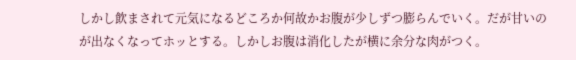しかし飲まされて元気になるどころか何故かお腹が少しずつ膨らんでいく。だが甘いのが出なくなってホッとする。しかしお腹は消化したが横に余分な肉がつく。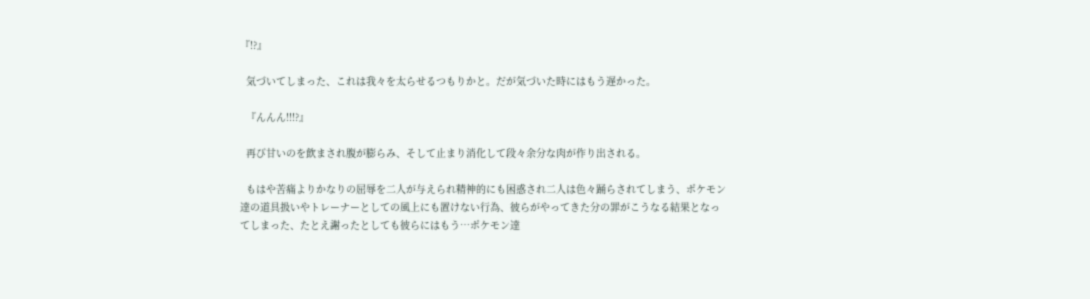『!?』

  気づいてしまった、これは我々を太らせるつもりかと。だが気づいた時にはもう遅かった。

  『んんん!!!?』

  再び甘いのを飲まされ腹が膨らみ、そして止まり消化して段々余分な肉が作り出される。

  もはや苦痛よりかなりの屈辱を二人が与えられ精神的にも困惑され二人は色々踊らされてしまう、ポケモン達の道具扱いやトレーナーとしての風上にも置けない行為、彼らがやってきた分の罪がこうなる結果となってしまった、たとえ謝ったとしても彼らにはもう…ポケモン達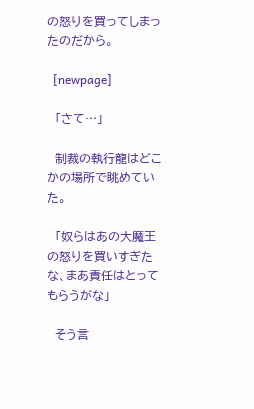の怒りを買ってしまったのだから。

  [newpage]

  「さて…」

  制裁の執行龍はどこかの場所で眺めていた。

  「奴らはあの大魔王の怒りを買いすぎたな、まあ責任はとってもらうがな」

  そう言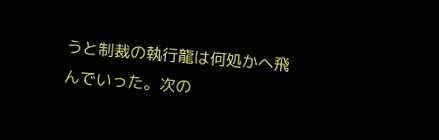うと制裁の執行龍は何処かへ飛んでいった。次の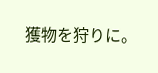獲物を狩りに。